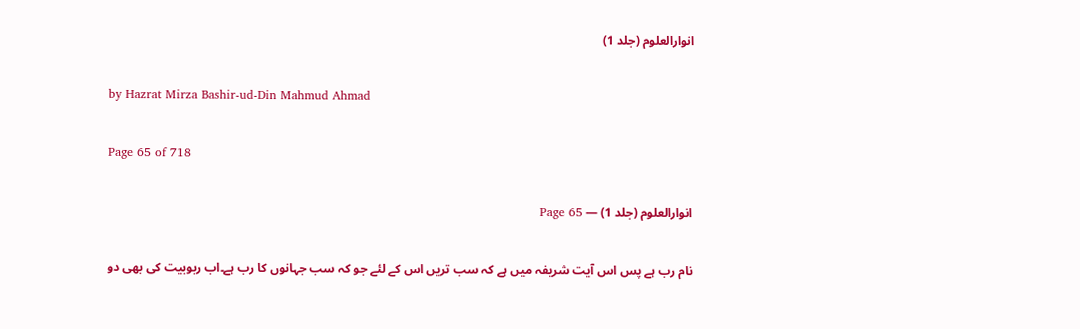انوارالعلوم (جلد 1)

by Hazrat Mirza Bashir-ud-Din Mahmud Ahmad

Page 65 of 718

انوارالعلوم (جلد 1) — Page 65

نام رب ہے پس اس آیت شریفہ میں ہے کہ سب تریں اس کے لئے جو کہ سب جہانوں کا رب ہے۔اب ربوبیت کی بھی دو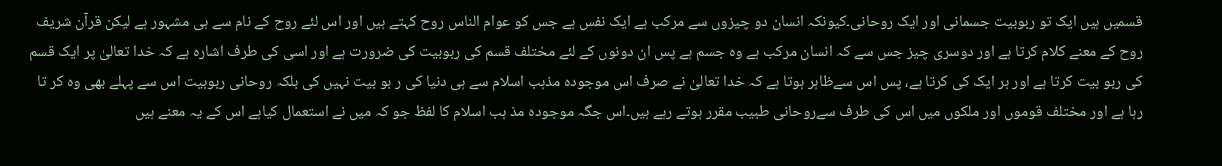قسمیں ہیں ایک تو ربوبیت جسمانی اور ایک روحانی۔کیونکہ انسان دو چیزوں سے مرکب ہے ایک نفس ہے جس کو عوام الناس روح کہتے ہیں اور اس لئے روح کے نام سے ہی مشہور ہے لیکن قرآن شریف روح کے معنے کلام کرتا ہے اور دوسری چیز جس سے کہ انسان مرکب ہے وہ جسم ہے پس ان دونوں کے لئے مختلف قسم کی ربوبیت کی ضرورت ہے اور اسی کی طرف اشارہ ہے کہ خدا تعالیٰ پر ایک قسم کی ربو بیت کرتا ہے اور ہر ایک کی کرتا ہے، پس اس سےظاہر ہوتا ہے کہ خدا تعالیٰ نے صرف اس موجودہ مذہب اسلام سے ہی دنیا کی ر بو بیت نہیں کی بلکہ روحانی ربوبیت اس سے پہلے بھی وہ کر تا رہا ہے اور مختلف قوموں اور ملکوں میں اس کی طرف سےروحانی طبیب مقرر ہوتے رہے ہیں۔اس جگہ موجودہ مذ ہب اسلام کا لفظ جو کہ میں نے استعمال کیاہے اس کے یہ معنے ہیں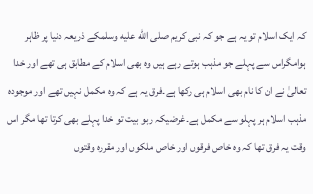کہ ایک اسلام تو یہ ہے جو کہ نبی کریم صلى الله عليه وسلمکے ذریعہ دنیا پر ظاہر ہوامگراس سے پہلے جو مذہب ہوتے رہے ہیں وہ بھی اسلام کے مطابق ہی تھے اور خدا تعالیٰ نے ان کا نام بھی اسلام ہی رکھا ہے۔فرق یہ ہے کہ وہ مکمل نہیں تھے اور موجودہ مذہب اسلام ہر پہلو سے مکمل ہے۔غرضیکہ ربو بیت تو خدا پہلے بھی کرتا تھا مگر اس وقت یہ فرق تھا کہ وہ خاص فرقوں اور خاص ملکوں اور مقررہ وقتوں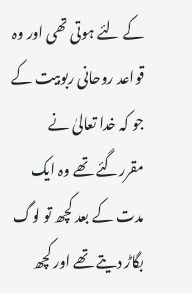کے لئے ہوتی تھی اور وہ قواعد روحانی ربوبیت کے جو کہ خدا تعالیٰ نے مقررگئے تھے وہ ایک مدت کے بعد کچھ تو لوگ بگاڑ دیتے تھے اور کچھ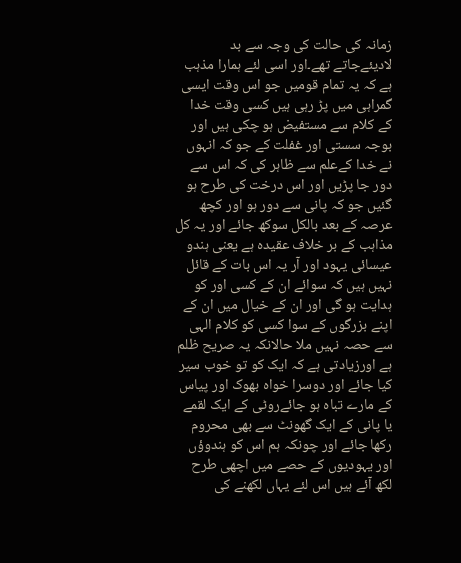زمانہ کی حالت کی وجہ سے بد لادیئےجاتے تھے۔اور اسی لئے ہمارا مذہب ہے کہ یہ تمام قومیں جو اس وقت ایسی گمراہی میں پڑ رہی ہیں کسی وقت خدا کے کلام سے مستفیض ہو چکی ہیں اور بوجہ سستی اور غفلت کے جو کہ انہوں نے خدا کےعلم سے ظاہر کی کہ اس سے دور جا پڑیں اور اس درخت کی طرح ہو گئیں جو کہ پانی سے دور ہو اور کچھ عرصہ کے بعد بالکل سوکھ جائے اور یہ کل مذاہب کے بر خلاف عقیدہ ہے یعنی ہندو عیسائی یہود اور آر یہ اس بات کے قائل نہیں ہیں کہ سوائے ان کے کسی اور کو ہدایت ہو گی اور ان کے خیال میں ان کے اپنے بزرگوں کے سوا کسی کو کلام الہی سے حصہ نہیں ملا حالانکہ یہ صریح ظلم ہے اورزیادتی ہے کہ ایک کو تو خوب سیر کیا جائے اور دوسرا خواہ بھوک اور پیاس کے مارے تباہ ہو جائےروٹی کے ایک لقمے یا پانی کے ایک گھونٹ سے بھی محروم رکھا جائے اور چونکہ ہم اس کو ہندوؤں اور یہودیوں کے حصے میں اچھی طرح لکھ آئے ہیں اس لئے یہاں لکھنے کی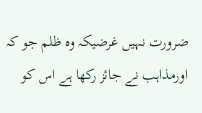ضرورت نہیں غرضیکہ وہ ظلم جو کہ اورمذاہب نے جائز رکھا ہے اس کو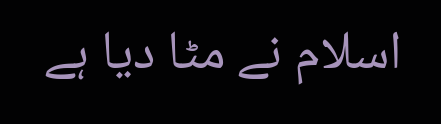اسلام نے مٹا دیا ہے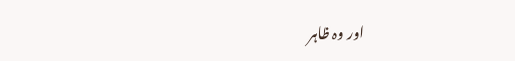اور وہ ظاہر